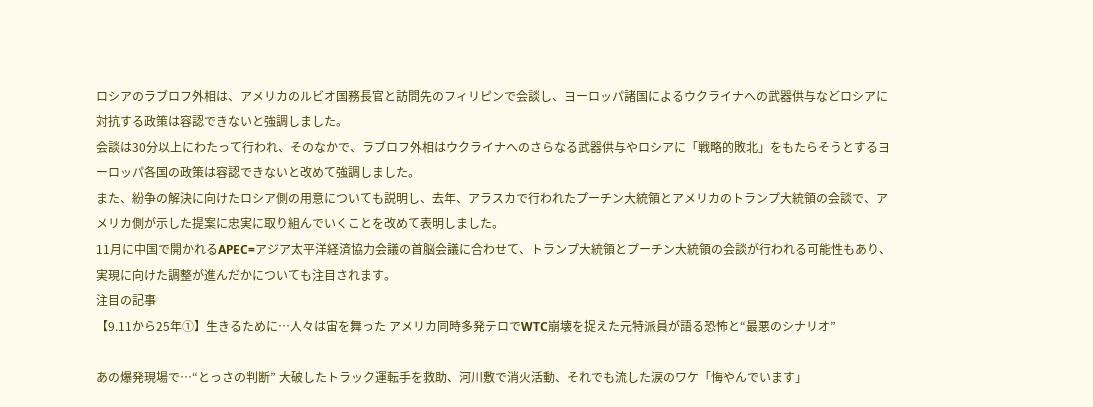ロシアのラブロフ外相は、アメリカのルビオ国務長官と訪問先のフィリピンで会談し、ヨーロッパ諸国によるウクライナへの武器供与などロシアに対抗する政策は容認できないと強調しました。
会談は30分以上にわたって行われ、そのなかで、ラブロフ外相はウクライナへのさらなる武器供与やロシアに「戦略的敗北」をもたらそうとするヨーロッパ各国の政策は容認できないと改めて強調しました。
また、紛争の解決に向けたロシア側の用意についても説明し、去年、アラスカで行われたプーチン大統領とアメリカのトランプ大統領の会談で、アメリカ側が示した提案に忠実に取り組んでいくことを改めて表明しました。
11月に中国で開かれるAPEC=アジア太平洋経済協力会議の首脳会議に合わせて、トランプ大統領とプーチン大統領の会談が行われる可能性もあり、実現に向けた調整が進んだかについても注目されます。
注目の記事
【9.11から25年①】生きるために…人々は宙を舞った アメリカ同時多発テロでWTC崩壊を捉えた元特派員が語る恐怖と“最悪のシナリオ”

あの爆発現場で…“とっさの判断” 大破したトラック運転手を救助、河川敷で消火活動、それでも流した涙のワケ「悔やんでいます」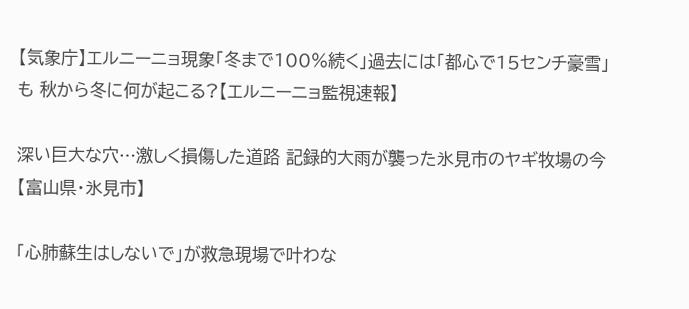【気象庁】エルニーニョ現象「冬まで100%続く」過去には「都心で15センチ豪雪」も 秋から冬に何が起こる?【エルニーニョ監視速報】

深い巨大な穴…激しく損傷した道路 記録的大雨が襲った氷見市のヤギ牧場の今【富山県・氷見市】

「心肺蘇生はしないで」が救急現場で叶わな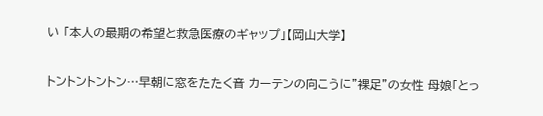い 「本人の最期の希望と救急医療のギャップ」【岡山大学】

トントントントン…早朝に窓をたたく音 カーテンの向こうに"裸足"の女性 母娘「とっ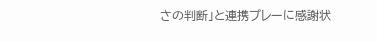さの判断」と連携プレーに感謝状